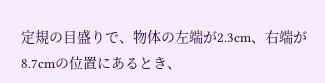定規の目盛りで、物体の左端が2.3cm、右端が8.7cmの位置にあるとき、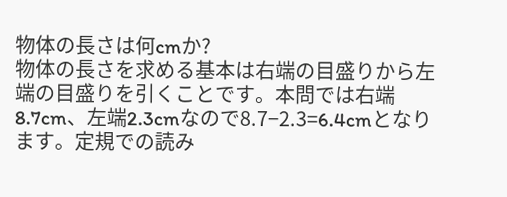物体の長さは何cmか?
物体の長さを求める基本は右端の目盛りから左端の目盛りを引くことです。本問では右端8.7cm、左端2.3cmなので8.7−2.3=6.4cmとなります。定規での読み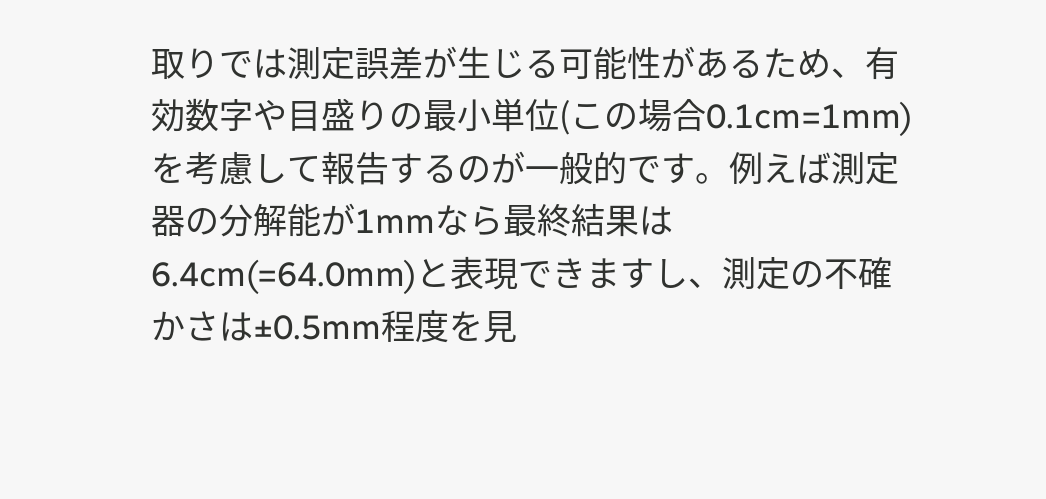取りでは測定誤差が生じる可能性があるため、有効数字や目盛りの最小単位(この場合0.1cm=1mm)を考慮して報告するのが一般的です。例えば測定器の分解能が1mmなら最終結果は6.4cm(=64.0mm)と表現できますし、測定の不確かさは±0.5mm程度を見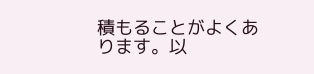積もることがよくあります。以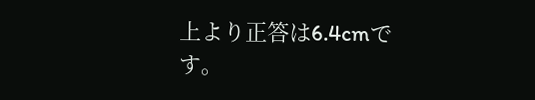上より正答は6.4cmです。